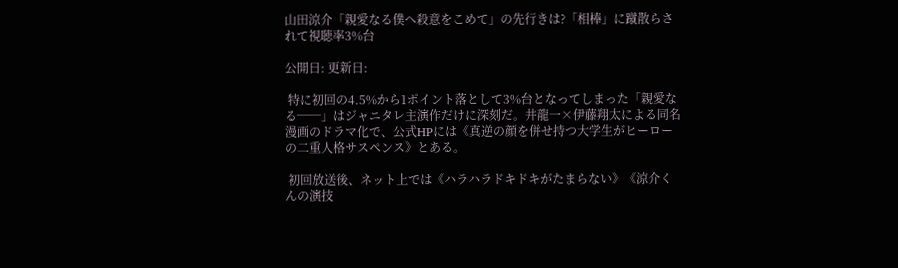山田涼介「親愛なる僕へ殺意をこめて」の先行きは?「相棒」に蹴散らされて視聴率3%台

公開日: 更新日:

 特に初回の4.5%から1ポイント落として3%台となってしまった「親愛なる──」はジャニタレ主演作だけに深刻だ。井龍一×伊藤翔太による同名漫画のドラマ化で、公式HPには《真逆の顔を併せ持つ大学生がヒーローの二重人格サスペンス》とある。

 初回放送後、ネット上では《ハラハラドキドキがたまらない》《涼介くんの演技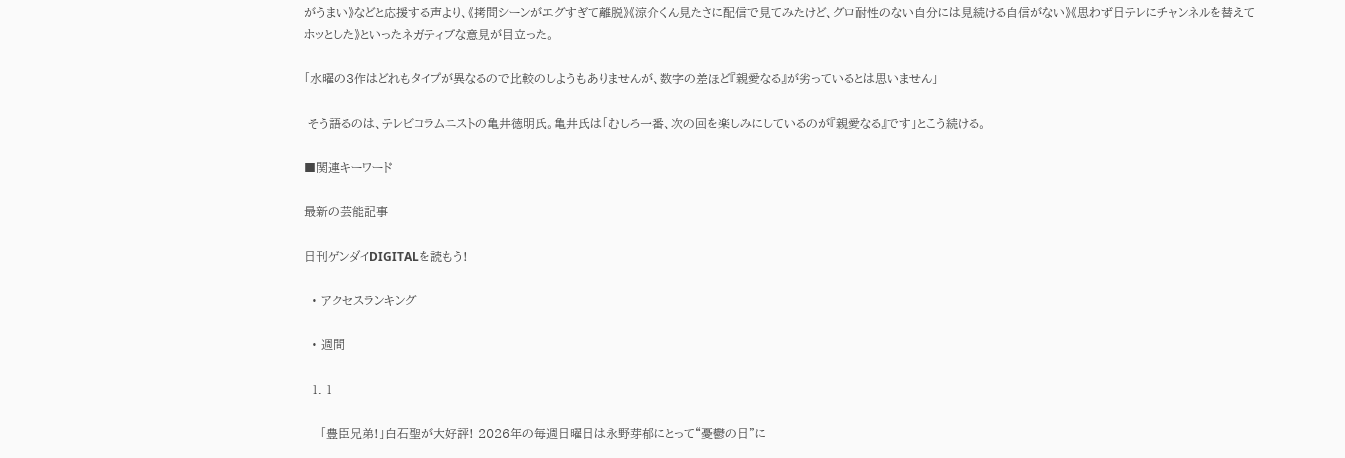がうまい》などと応援する声より、《拷問シーンがエグすぎて離脱》《涼介くん見たさに配信で見てみたけど、グロ耐性のない自分には見続ける自信がない》《思わず日テレにチャンネルを替えてホッとした》といったネガティブな意見が目立った。

「水曜の3作はどれもタイプが異なるので比較のしようもありませんが、数字の差ほど『親愛なる』が劣っているとは思いません」

 そう語るのは、テレビコラムニストの亀井徳明氏。亀井氏は「むしろ一番、次の回を楽しみにしているのが『親愛なる』です」とこう続ける。

■関連キーワード

最新の芸能記事

日刊ゲンダイDIGITALを読もう!

  • アクセスランキング

  • 週間

  1. 1

    「豊臣兄弟!」白石聖が大好評! 2026年の毎週日曜日は永野芽郁にとって“憂鬱の日”に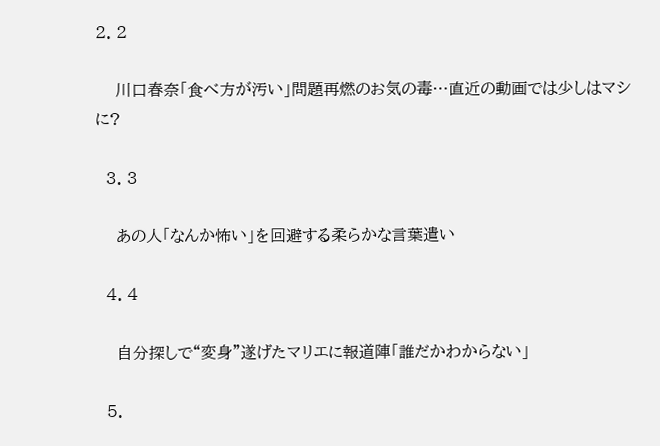2. 2

    川口春奈「食べ方が汚い」問題再燃のお気の毒…直近の動画では少しはマシに?

  3. 3

    あの人「なんか怖い」を回避する柔らかな言葉遣い

  4. 4

    自分探しで“変身”遂げたマリエに報道陣「誰だかわからない」

  5.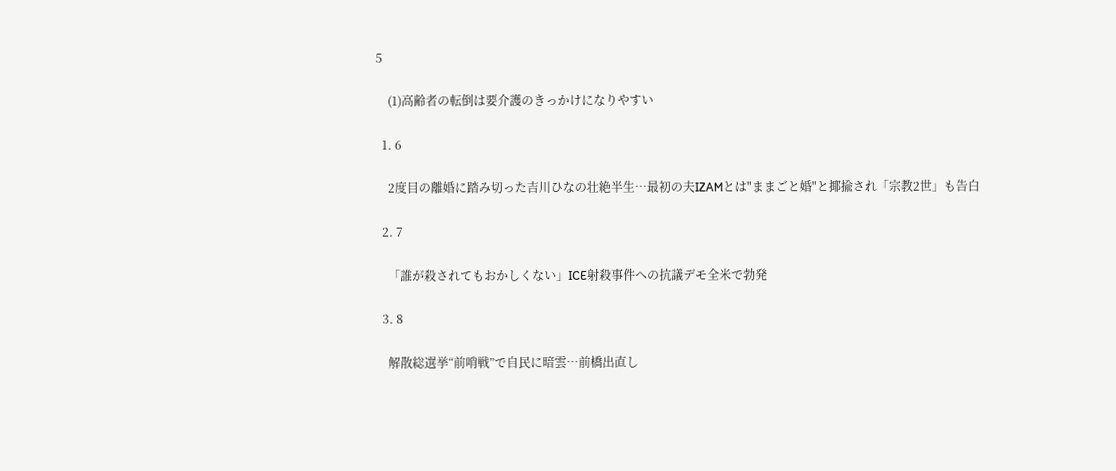5

    (1)高齢者の転倒は要介護のきっかけになりやすい

  1. 6

    2度目の離婚に踏み切った吉川ひなの壮絶半生…最初の夫IZAMとは"ままごと婚"と揶揄され「宗教2世」も告白

  2. 7

    「誰が殺されてもおかしくない」ICE射殺事件への抗議デモ全米で勃発

  3. 8

    解散総選挙“前哨戦”で自民に暗雲…前橋出直し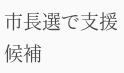市長選で支援候補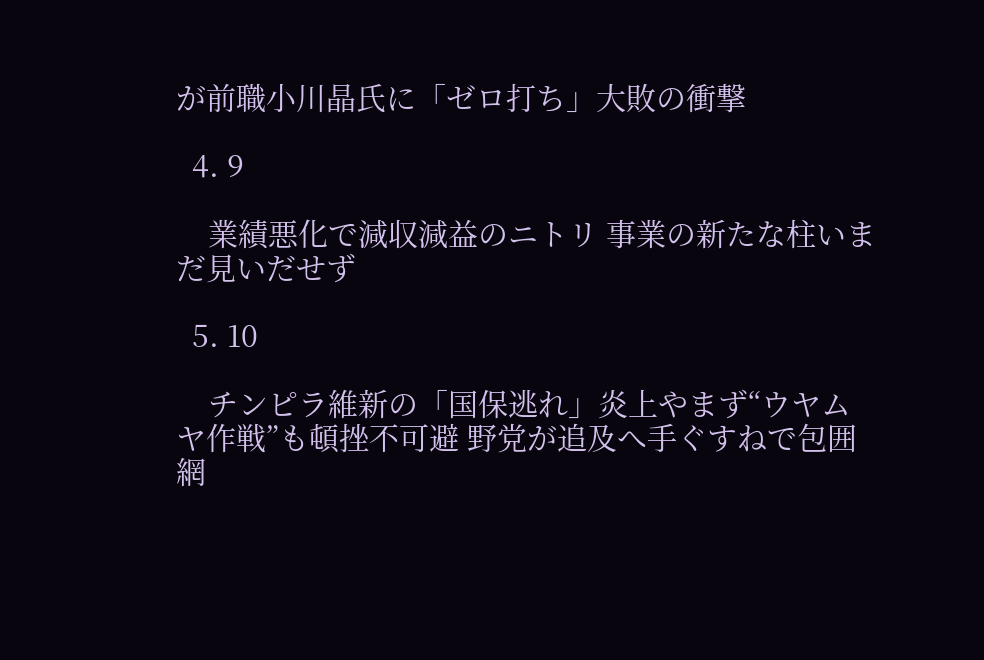が前職小川晶氏に「ゼロ打ち」大敗の衝撃

  4. 9

    業績悪化で減収減益のニトリ 事業の新たな柱いまだ見いだせず

  5. 10

    チンピラ維新の「国保逃れ」炎上やまず“ウヤムヤ作戦”も頓挫不可避 野党が追及へ手ぐすねで包囲網